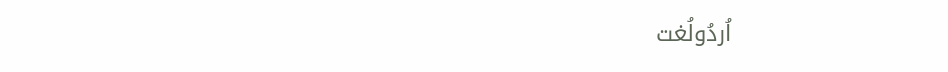اُردُولُغت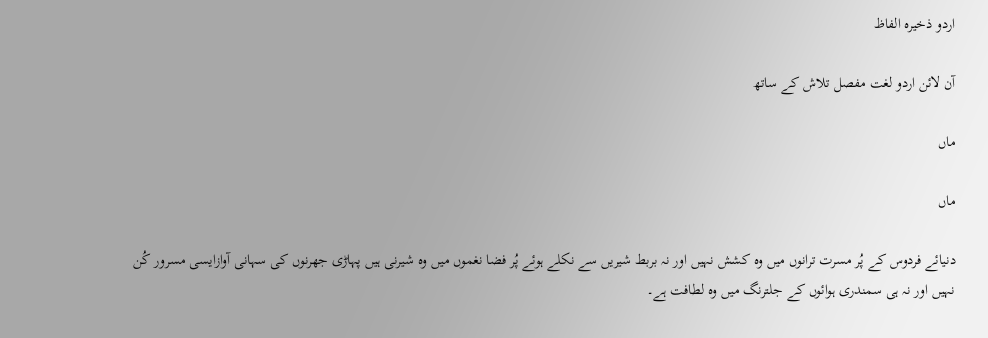اردو ذخیرہ الفاظ

آن لائن اردو لغت مفصل تلاش کے ساتھ

ماں

ماں

دنیائے فردوس کے پُر مسرت ترانوں میں وہ کشش نہیں اور نہ بربط شیریں سے نکلے ہوئے پُر فضا نغموں میں وہ شیرنی ہیں پہاڑی جھرنوں کی سہانی آوازایسی مسرور کُن نہیں اور نہ ہی سمندری ہوائوں کے جلترنگ میں وہ لطافت ہے۔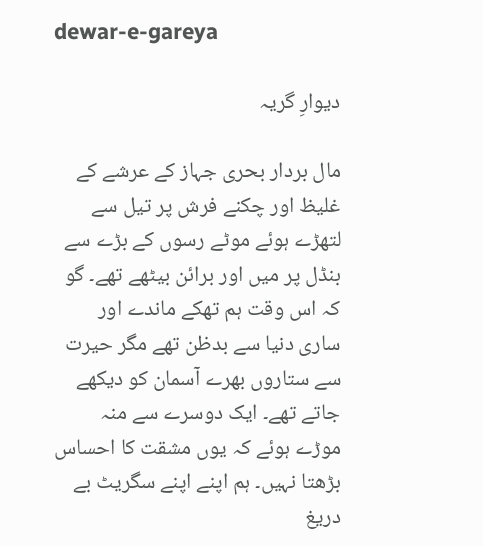dewar-e-gareya

دیوارِ گریہ

مال بردار بحری جہاز کے عرشے کے غلیظ اور چکنے فرش پر تیل سے لتھڑے ہوئے موٹے رسوں کے بڑے سے بنڈل پر میں اور برائن بیٹھے تھے۔ گو کہ اس وقت ہم تھکے ماندے اور ساری دنیا سے بدظن تھے مگر حیرت سے ستاروں بھرے آسمان کو دیکھے جاتے تھے۔ ایک دوسرے سے منہ موڑے ہوئے کہ یوں مشقت کا احساس بڑھتا نہیں۔ ہم اپنے اپنے سگریٹ بے دریغ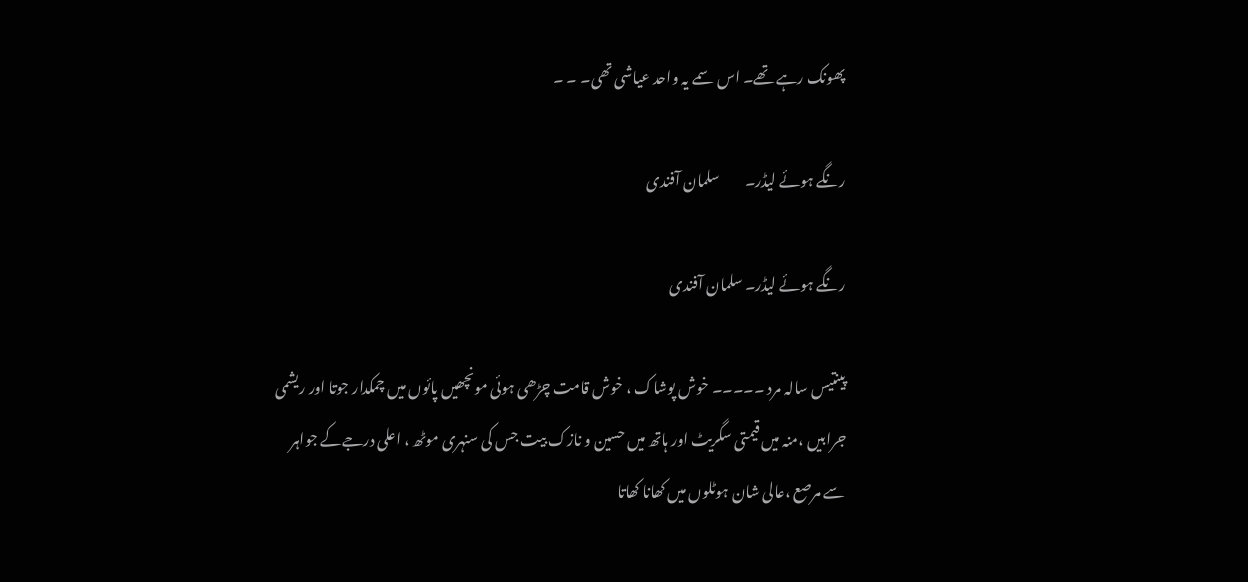پھونک رہے تھے۔ اس سمے یہ واحد عیاشی تھی۔ ۔ ۔

رنگے ہوئے لیڈر۔         سلمان آفندی

رنگے ہوئے لیڈر۔ سلمان آفندی

پینتیس سالہ مرد ۔۔۔۔۔ خوش پوشاک ، خوش قامت چڑھی ہوئی مونچھیں پائوں میں چمکدار جوتا اور ریشمی جرابیں ،منہ میں قیمتی سگریٹ اور ہاتھ میں حسین و نازک بیت جس کی سنہری موٹھ ، اعلی درجےکے جواہر سے مرصع ،عالی شان ہوٹلوں میں کھانا کھاتا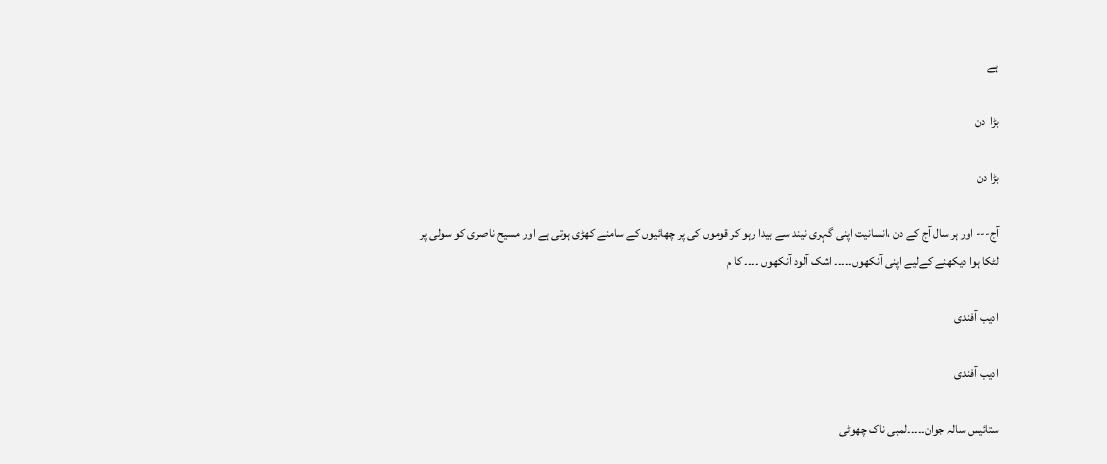ہے

بڑا  دن

بڑا دن

آج--- اور ہر سال آج کے دن ،انسانیت اپنی گہری نیند سے بیدا رہو کر قوموں کی پر چھائیوں کے سامنے کھڑی ہوتی ہے اور مسیح ناصری کو سولی پر لٹکا ہوا دیکھنے کےلیے اپنی آنکھوں۔۔۔۔۔ اشک آلود آنکھوں ۔۔۔۔ کا م

ادیب آفندی

ادیب آفندی

ستائیس سالہ جوان۔۔۔۔۔لمبی ناک چھوٹی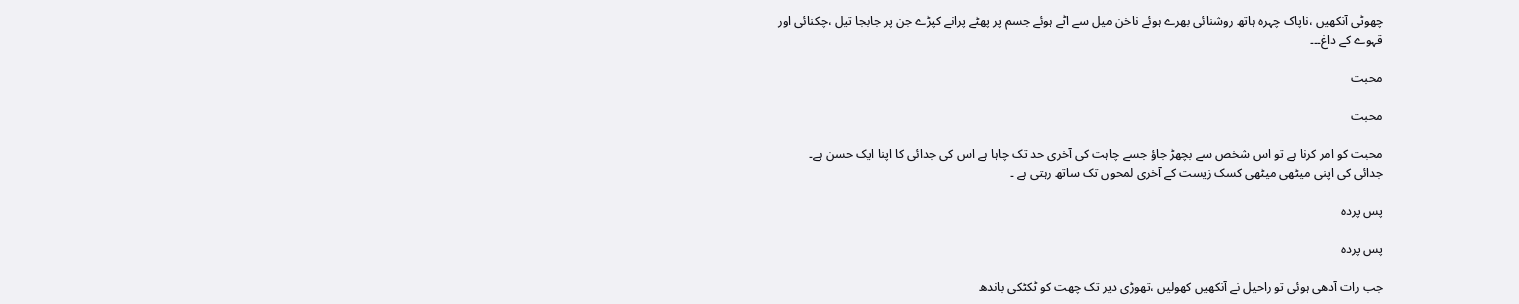چھوٹی آنکھیں ،ناپاک چہرہ ہاتھ روشنائی بھرے ہوئے ناخن میل سے اٹے ہوئے جسم پر پھٹے پرانے کپڑے جن پر جابجا تیل ،چکنائی اور قہوے کے داغ۔۔۔

محبت

محبت

محبت کو امر کرنا ہے تو اس شخص سے بچھڑ جاؤ جسے چاہت کی آخری حد تک چاہا ہے اس کی جدائی کا اپنا ایک حسن ہے۔
جدائی کی اپنی میٹھی میٹھی کسک زیست کے آخری لمحوں تک ساتھ رہتی ہے ۔

پس پردہ

پس پردہ

جب رات آدھی ہوئی تو راحیل نے آنکھیں کھولیں ،تھوڑی دیر تک چھت کو ٹکٹکی باندھ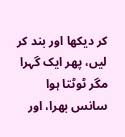کر دیکھا اور بند کر لیں، پھر ایک گہرا مگر ٹوٹتا ہوا سانس بھرا، اور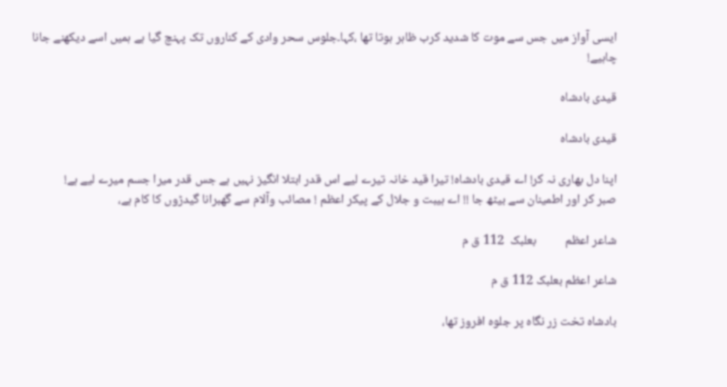ایسی آواز میں جس سے موت کا شدید کرب ظاہر ہوتا تھا ،کہا۔جلوس سحر وادی کے کناروں تک پہنچ گیا ہے ہمیں اسے دیکھنے جانا چاہیے!

قیدی بادشاہ

قیدی بادشاہ

اپنا دل بھاری نہ کر! اے قیدی بادشاہ! تیرا قید خانہ تیرے لیے اس قدر ابتلا انگیز نہیں ہے جس قدر میرا جسم میرے لیے ہے!
صبر کر اور اطمینان سے بیٹھ جا !! اے ہیبت و جلال کے پیکر اعظم ! مصائب وآلام سے گھبرانا گیدڑوں کا کام ہے،

شاعر اعظم          بعلبک  112 ق م

شاعر اعظم بعلبک 112 ق م

بادشاہ تخت زر نگاہ پر جلوہ افروز تھا،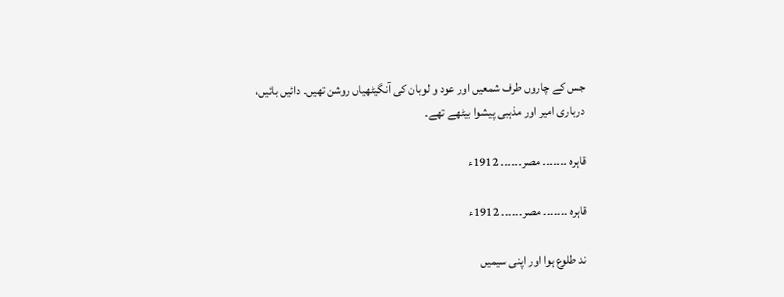جس کے چاروں طرف شمعیں اور عود و لوبان کی آنگیٹھیاں روشن تھیں۔ دائیں بائیں، درباری امیر اور مذہبی پیشوا بیٹھے تھے۔

قاہرہ ۔۔۔۔۔۔۔ مصر۔۔۔۔۔۔ 1912ء

قاہرہ ۔۔۔۔۔۔۔ مصر۔۔۔۔۔۔ 1912ء

ند طلوع ہوا اور اپنی سیمیں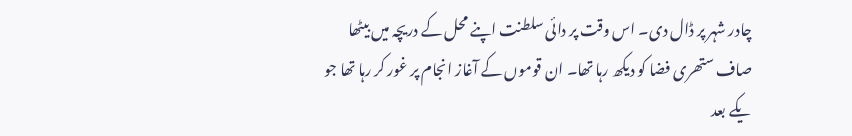چادر شہر پر ڈال دی۔ اس وقت پر دائی سلطنت اپنے محل کے دریچہ میں بیٹھا صاف ستھری فضا کو دیکھ رہا تھا۔ ان قوموں کے آغاز انجام پر غور کر رہا تھا جو یکے بعد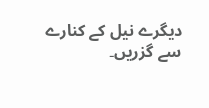دیگرے نیل کے کنارے سے گزریں۔